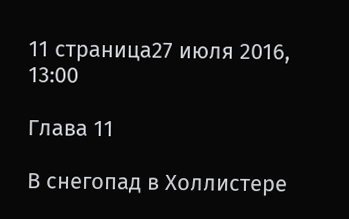11 страница27 июля 2016, 13:00

Глава 11

В снегопад в Холлистере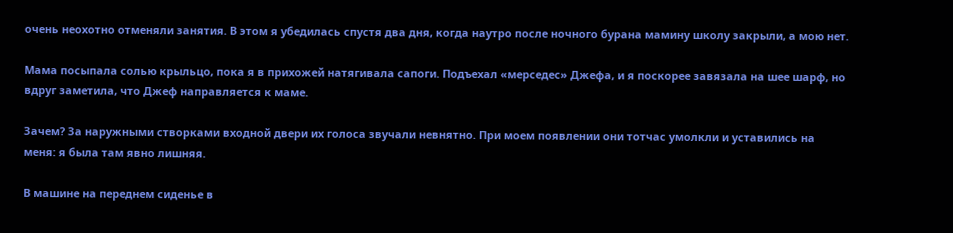очень неохотно отменяли занятия. В этом я убедилась спустя два дня, когда наутро после ночного бурана мамину школу закрыли, а мою нет.

Мама посыпала солью крыльцо, пока я в прихожей натягивала сапоги. Подъехал «мерседес» Джефа, и я поскорее завязала на шее шарф, но вдруг заметила, что Джеф направляется к маме.

Зачем? За наружными створками входной двери их голоса звучали невнятно. При моем появлении они тотчас умолкли и уставились на меня: я была там явно лишняя.

В машине на переднем сиденье в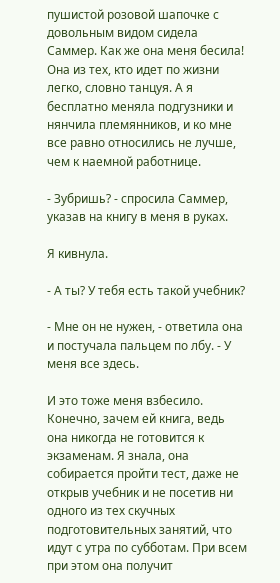пушистой розовой шапочке с довольным видом сидела Саммер. Как же она меня бесила! Она из тех, кто идет по жизни легко, словно танцуя. А я бесплатно меняла подгузники и нянчила племянников, и ко мне все равно относились не лучше, чем к наемной работнице.

- Зубришь? - спросила Саммер, указав на книгу в меня в руках.

Я кивнула.

- А ты? У тебя есть такой учебник?

- Мне он не нужен, - ответила она и постучала пальцем по лбу. - У меня все здесь.

И это тоже меня взбесило. Конечно, зачем ей книга, ведь она никогда не готовится к экзаменам. Я знала, она собирается пройти тест, даже не открыв учебник и не посетив ни одного из тех скучных подготовительных занятий, что идут с утра по субботам. При всем при этом она получит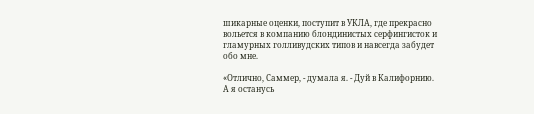шикарные оценки, поступит в УКЛА, где прекрасно вольется в компанию блондинистых серфингисток и гламурных голливудских типов и навсегда забудет обо мне.

«Отлично, Саммер, - думала я. - Дуй в Калифорнию. А я останусь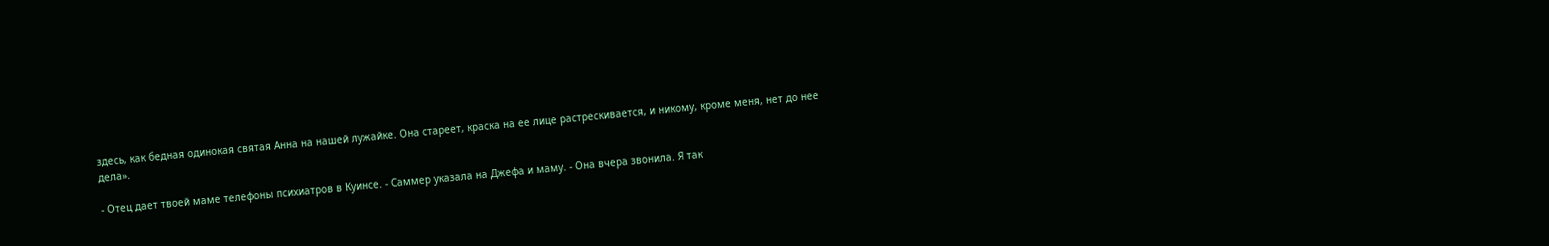здесь, как бедная одинокая святая Анна на нашей лужайке. Она стареет, краска на ее лице растрескивается, и никому, кроме меня, нет до нее дела».

- Отец дает твоей маме телефоны психиатров в Куинсе. - Саммер указала на Джефа и маму. - Она вчера звонила. Я так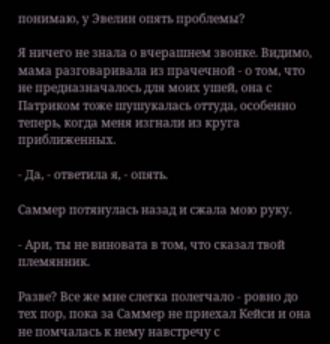понимаю, у Эвелин опять проблемы?

Я ничего не знала о вчерашнем звонке. Видимо, мама разговаривала из прачечной - о том, что не предназначалось для моих ушей, она с Патриком тоже шушукалась оттуда, особенно теперь, когда меня изгнали из круга приближенных.

- Да, - ответила я, - опять.

Саммер потянулась назад и сжала мою руку.

- Ари, ты не виновата в том, что сказал твой племянник.

Разве? Все же мне слегка полегчало - ровно до тех пор, пока за Саммер не приехал Кейси и она не помчалась к нему навстречу с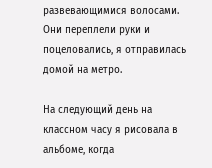развевающимися волосами. Они переплели руки и поцеловались, я отправилась домой на метро.

На следующий день на классном часу я рисовала в альбоме, когда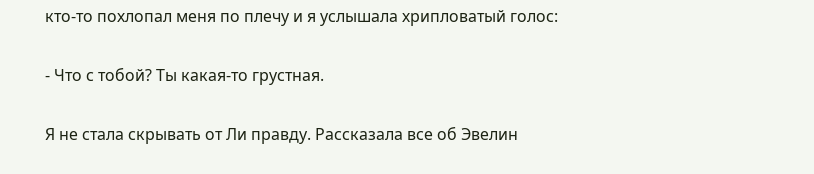кто-то похлопал меня по плечу и я услышала хрипловатый голос:

- Что с тобой? Ты какая-то грустная.

Я не стала скрывать от Ли правду. Рассказала все об Эвелин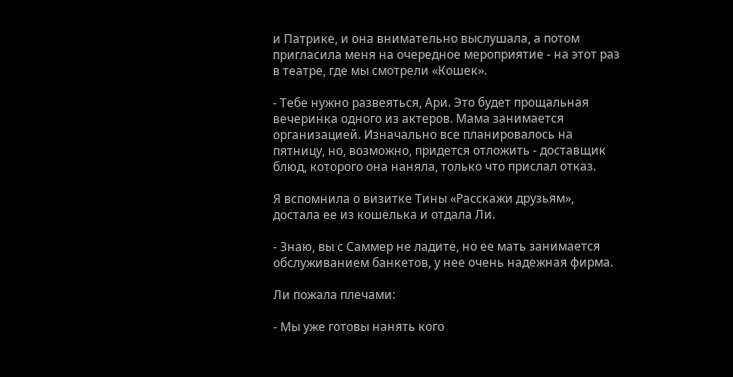и Патрике, и она внимательно выслушала, а потом пригласила меня на очередное мероприятие - на этот раз в театре, где мы смотрели «Кошек».

- Тебе нужно развеяться, Ари. Это будет прощальная вечеринка одного из актеров. Мама занимается организацией. Изначально все планировалось на пятницу, но, возможно, придется отложить - доставщик блюд, которого она наняла, только что прислал отказ.

Я вспомнила о визитке Тины «Расскажи друзьям», достала ее из кошелька и отдала Ли.

- Знаю, вы с Саммер не ладите, но ее мать занимается обслуживанием банкетов, у нее очень надежная фирма.

Ли пожала плечами:

- Мы уже готовы нанять кого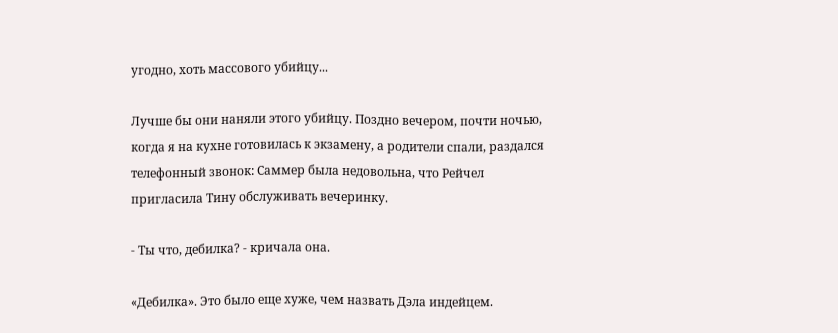угодно, хоть массового убийцу...

Лучше бы они наняли этого убийцу. Поздно вечером, почти ночью, когда я на кухне готовилась к экзамену, а родители спали, раздался телефонный звонок: Саммер была недовольна, что Рейчел пригласила Тину обслуживать вечеринку.

- Ты что, дебилка? - кричала она.

«Дебилка». Это было еще хуже, чем назвать Дэла индейцем.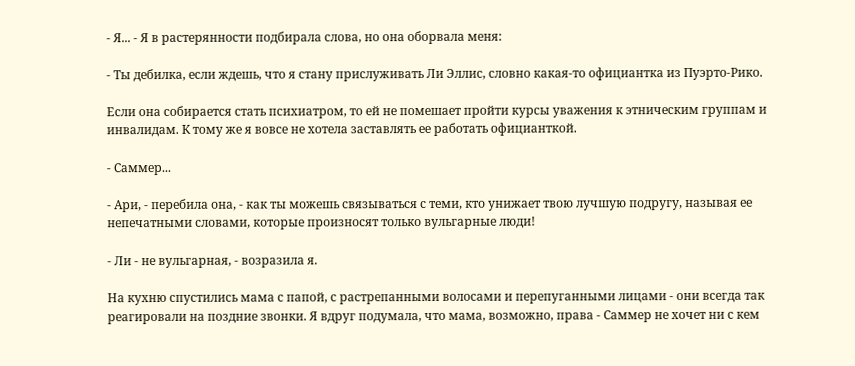- Я... - Я в растерянности подбирала слова, но она оборвала меня:

- Ты дебилка, если ждешь, что я стану прислуживать Ли Эллис, словно какая-то официантка из Пуэрто-Рико.

Если она собирается стать психиатром, то ей не помешает пройти курсы уважения к этническим группам и инвалидам. К тому же я вовсе не хотела заставлять ее работать официанткой.

- Саммер...

- Ари, - перебила она, - как ты можешь связываться с теми, кто унижает твою лучшую подругу, называя ее непечатными словами, которые произносят только вульгарные люди!

- Ли - не вульгарная, - возразила я.

На кухню спустились мама с папой, с растрепанными волосами и перепуганными лицами - они всегда так реагировали на поздние звонки. Я вдруг подумала, что мама, возможно, права - Саммер не хочет ни с кем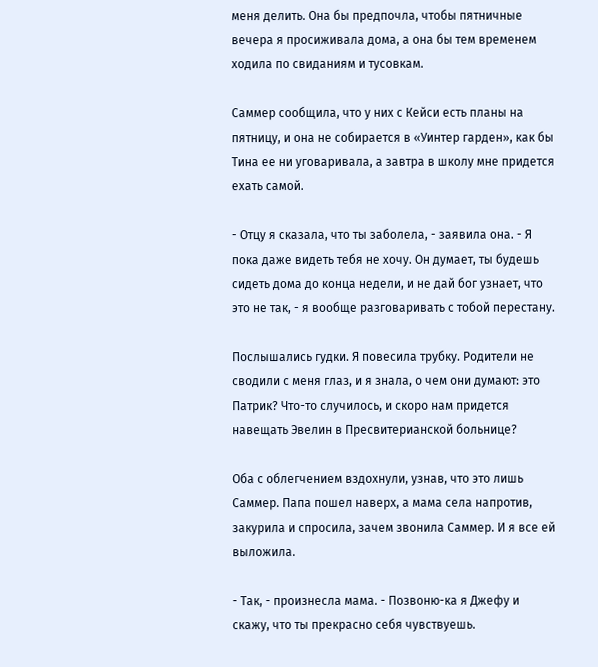меня делить. Она бы предпочла, чтобы пятничные вечера я просиживала дома, а она бы тем временем ходила по свиданиям и тусовкам.

Саммер сообщила, что у них с Кейси есть планы на пятницу, и она не собирается в «Уинтер гарден», как бы Тина ее ни уговаривала, а завтра в школу мне придется ехать самой.

- Отцу я сказала, что ты заболела, - заявила она. - Я пока даже видеть тебя не хочу. Он думает, ты будешь сидеть дома до конца недели, и не дай бог узнает, что это не так, - я вообще разговаривать с тобой перестану.

Послышались гудки. Я повесила трубку. Родители не сводили с меня глаз, и я знала, о чем они думают: это Патрик? Что-то случилось, и скоро нам придется навещать Эвелин в Пресвитерианской больнице?

Оба с облегчением вздохнули, узнав, что это лишь Саммер. Папа пошел наверх, а мама села напротив, закурила и спросила, зачем звонила Саммер. И я все ей выложила.

- Так, - произнесла мама. - Позвоню-ка я Джефу и скажу, что ты прекрасно себя чувствуешь.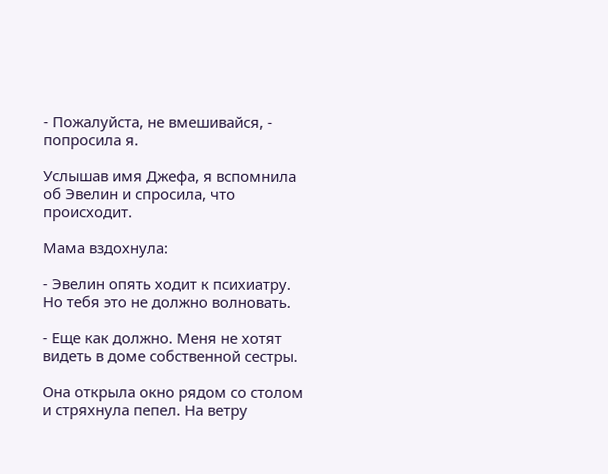- Пожалуйста, не вмешивайся, - попросила я.

Услышав имя Джефа, я вспомнила об Эвелин и спросила, что происходит.

Мама вздохнула:

- Эвелин опять ходит к психиатру. Но тебя это не должно волновать.

- Еще как должно. Меня не хотят видеть в доме собственной сестры.

Она открыла окно рядом со столом и стряхнула пепел. На ветру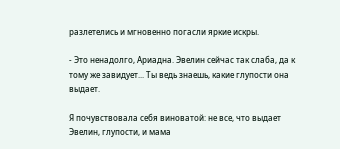разлетелись и мгновенно погасли яркие искры.

- Это ненадолго, Ариадна. Эвелин сейчас так слаба, да к тому же завидует... Ты ведь знаешь, какие глупости она выдает.

Я почувствовала себя виноватой: не все, что выдает Эвелин, глупости, и мама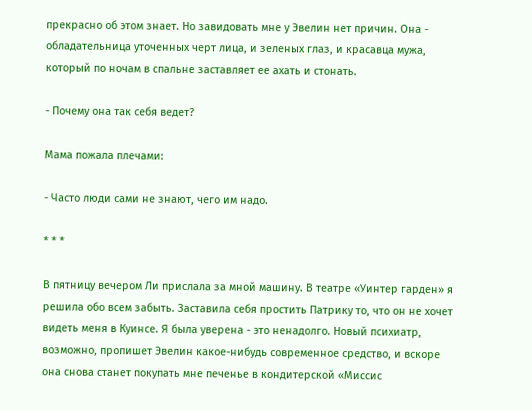прекрасно об этом знает. Но завидовать мне у Эвелин нет причин. Она - обладательница уточенных черт лица, и зеленых глаз, и красавца мужа, который по ночам в спальне заставляет ее ахать и стонать.

- Почему она так себя ведет?

Мама пожала плечами:

- Часто люди сами не знают, чего им надо.

* * *

В пятницу вечером Ли прислала за мной машину. В театре «Уинтер гарден» я решила обо всем забыть. Заставила себя простить Патрику то, что он не хочет видеть меня в Куинсе. Я была уверена - это ненадолго. Новый психиатр, возможно, пропишет Эвелин какое-нибудь современное средство, и вскоре она снова станет покупать мне печенье в кондитерской «Миссис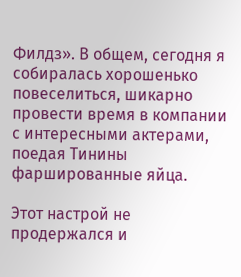Филдз». В общем, сегодня я собиралась хорошенько повеселиться, шикарно провести время в компании с интересными актерами, поедая Тинины фаршированные яйца.

Этот настрой не продержался и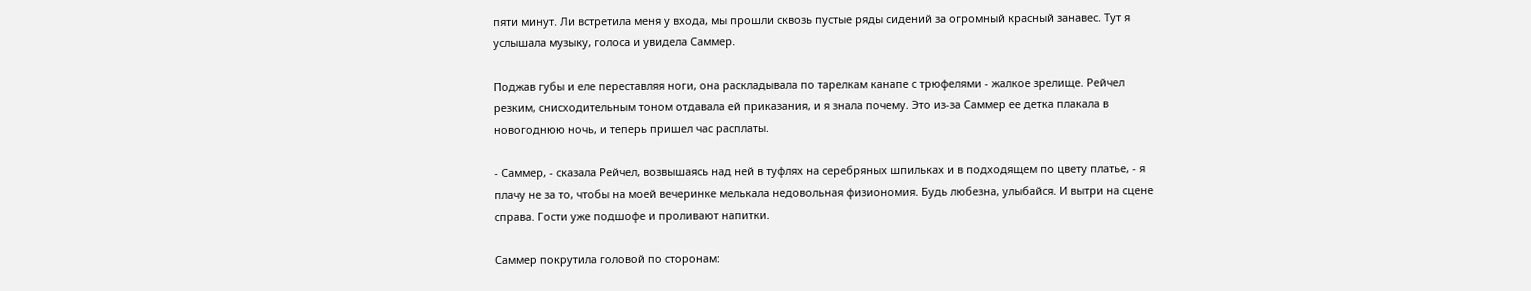пяти минут. Ли встретила меня у входа, мы прошли сквозь пустые ряды сидений за огромный красный занавес. Тут я услышала музыку, голоса и увидела Саммер.

Поджав губы и еле переставляя ноги, она раскладывала по тарелкам канапе с трюфелями - жалкое зрелище. Рейчел резким, снисходительным тоном отдавала ей приказания, и я знала почему. Это из-за Саммер ее детка плакала в новогоднюю ночь, и теперь пришел час расплаты.

- Саммер, - сказала Рейчел, возвышаясь над ней в туфлях на серебряных шпильках и в подходящем по цвету платье, - я плачу не за то, чтобы на моей вечеринке мелькала недовольная физиономия. Будь любезна, улыбайся. И вытри на сцене справа. Гости уже подшофе и проливают напитки.

Саммер покрутила головой по сторонам: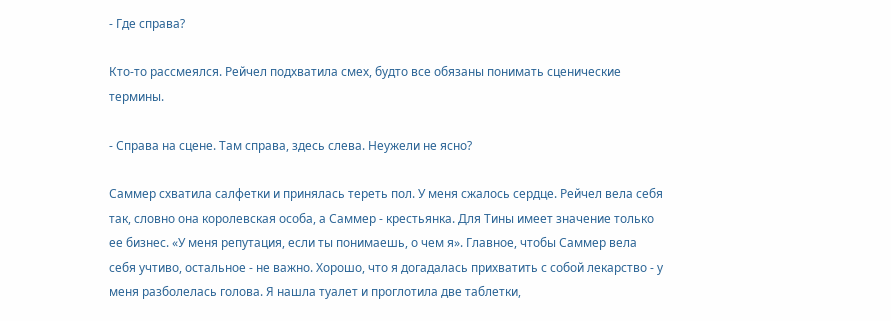- Где справа?

Кто-то рассмеялся. Рейчел подхватила смех, будто все обязаны понимать сценические термины.

- Справа на сцене. Там справа, здесь слева. Неужели не ясно?

Саммер схватила салфетки и принялась тереть пол. У меня сжалось сердце. Рейчел вела себя так, словно она королевская особа, а Саммер - крестьянка. Для Тины имеет значение только ее бизнес. «У меня репутация, если ты понимаешь, о чем я». Главное, чтобы Саммер вела себя учтиво, остальное - не важно. Хорошо, что я догадалась прихватить с собой лекарство - у меня разболелась голова. Я нашла туалет и проглотила две таблетки,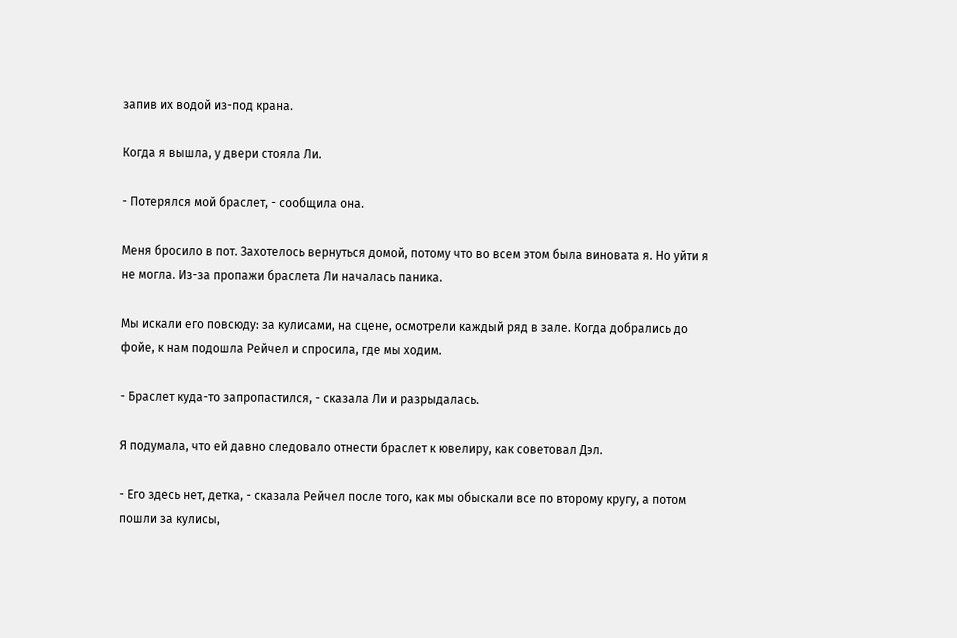запив их водой из-под крана.

Когда я вышла, у двери стояла Ли.

- Потерялся мой браслет, - сообщила она.

Меня бросило в пот. Захотелось вернуться домой, потому что во всем этом была виновата я. Но уйти я не могла. Из-за пропажи браслета Ли началась паника.

Мы искали его повсюду: за кулисами, на сцене, осмотрели каждый ряд в зале. Когда добрались до фойе, к нам подошла Рейчел и спросила, где мы ходим.

- Браслет куда-то запропастился, - сказала Ли и разрыдалась.

Я подумала, что ей давно следовало отнести браслет к ювелиру, как советовал Дэл.

- Его здесь нет, детка, - сказала Рейчел после того, как мы обыскали все по второму кругу, а потом пошли за кулисы,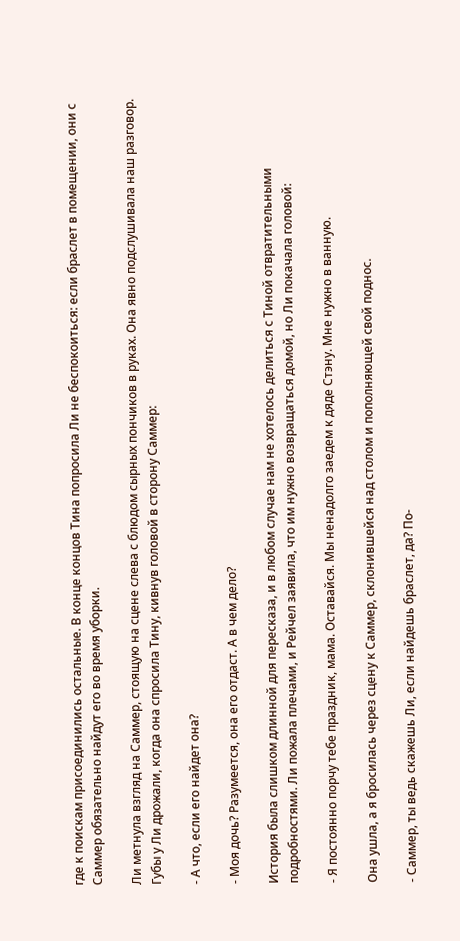где к поискам присоединились остальные. В конце концов Тина попросила Ли не беспокоиться: если браслет в помещении, они с Саммер обязательно найдут его во время уборки.

Ли метнула взгляд на Саммер, стоящую на сцене слева с блюдом сырных пончиков в руках. Она явно подслушивала наш разговор. Губы у Ли дрожали, когда она спросила Тину, кивнув головой в сторону Саммер:

- А что, если его найдет она?

- Моя дочь? Разумеется, она его отдаст. А в чем дело?

История была слишком длинной для пересказа, и в любом случае нам не хотелось делиться с Тиной отвратительными подробностями. Ли пожала плечами, и Рейчел заявила, что им нужно возвращаться домой, но Ли покачала головой:

- Я постоянно порчу тебе праздник, мама. Оставайся. Мы ненадолго заедем к дяде Стэну. Мне нужно в ванную.

Она ушла, а я бросилась через сцену к Саммер, склонившейся над столом и пополняющей свой поднос.

- Саммер, ты ведь скажешь Ли, если найдешь браслет, да? По-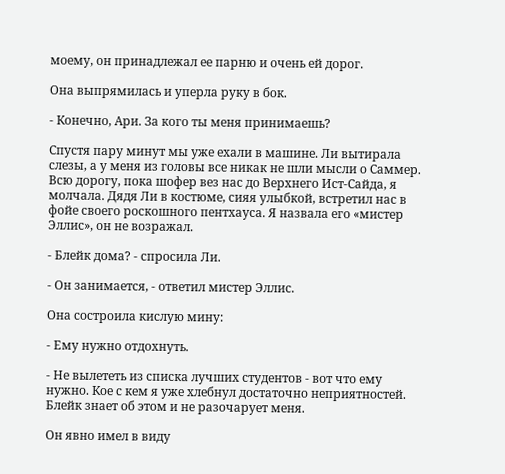моему, он принадлежал ее парню и очень ей дорог.

Она выпрямилась и уперла руку в бок.

- Конечно, Ари. За кого ты меня принимаешь?

Спустя пару минут мы уже ехали в машине. Ли вытирала слезы, а у меня из головы все никак не шли мысли о Саммер. Всю дорогу, пока шофер вез нас до Верхнего Ист-Сайда, я молчала. Дядя Ли в костюме, сияя улыбкой, встретил нас в фойе своего роскошного пентхауса. Я назвала его «мистер Эллис», он не возражал.

- Блейк дома? - спросила Ли.

- Он занимается, - ответил мистер Эллис.

Она состроила кислую мину:

- Ему нужно отдохнуть.

- Не вылететь из списка лучших студентов - вот что ему нужно. Кое с кем я уже хлебнул достаточно неприятностей. Блейк знает об этом и не разочарует меня.

Он явно имел в виду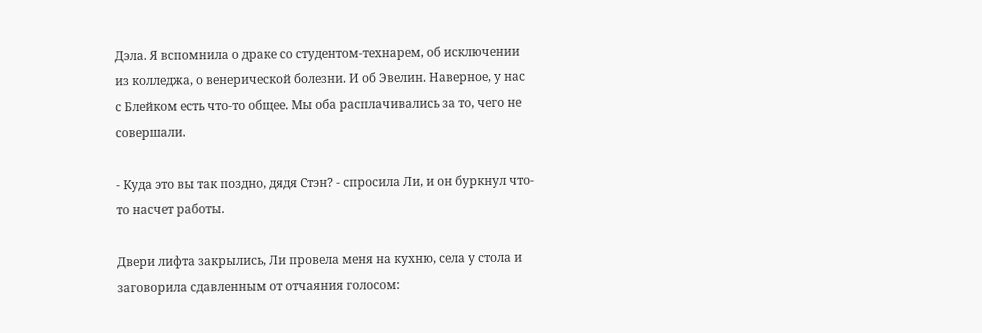Дэла. Я вспомнила о драке со студентом-технарем, об исключении из колледжа, о венерической болезни. И об Эвелин. Наверное, у нас с Блейком есть что-то общее. Мы оба расплачивались за то, чего не совершали.

- Куда это вы так поздно, дядя Стэн? - спросила Ли, и он буркнул что-то насчет работы.

Двери лифта закрылись, Ли провела меня на кухню, села у стола и заговорила сдавленным от отчаяния голосом: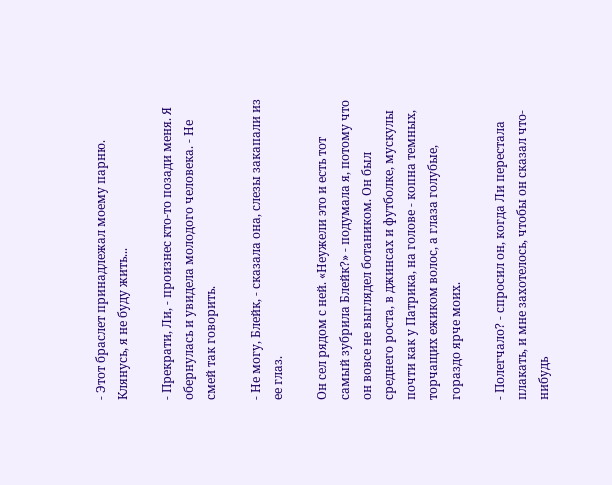- Этот браслет принадлежал моему парню. Клянусь, я не буду жить...

- Прекрати, Ли, - произнес кто-то позади меня. Я обернулась и увидела молодого человека. - Не смей так говорить.

- Не могу, Блейк, - сказала она, слезы закапали из ее глаз.

Он сел рядом с ней. «Неужели это и есть тот самый зубрила Блейк?» - подумала я, потому что он вовсе не выглядел ботаником. Он был среднего роста, в джинсах и футболке, мускулы почти как у Патрика, на голове - копна темных, торчащих ежиком волос, а глаза голубые, гораздо ярче моих.

- Полегчало? - спросил он, когда Ли перестала плакать, и мне захотелось, чтобы он сказал что-нибудь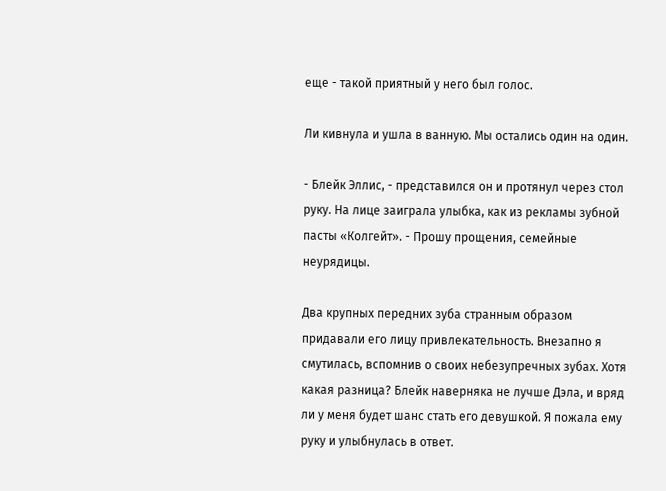еще - такой приятный у него был голос.

Ли кивнула и ушла в ванную. Мы остались один на один.

- Блейк Эллис, - представился он и протянул через стол руку. На лице заиграла улыбка, как из рекламы зубной пасты «Колгейт». - Прошу прощения, семейные неурядицы.

Два крупных передних зуба странным образом придавали его лицу привлекательность. Внезапно я смутилась, вспомнив о своих небезупречных зубах. Хотя какая разница? Блейк наверняка не лучше Дэла, и вряд ли у меня будет шанс стать его девушкой. Я пожала ему руку и улыбнулась в ответ.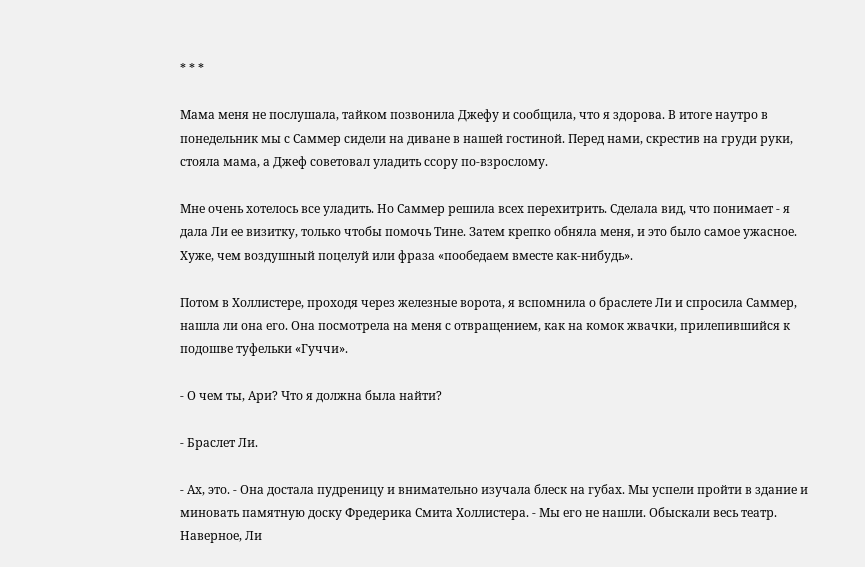* * *

Мама меня не послушала, тайком позвонила Джефу и сообщила, что я здорова. В итоге наутро в понедельник мы с Саммер сидели на диване в нашей гостиной. Перед нами, скрестив на груди руки, стояла мама, а Джеф советовал уладить ссору по-взрослому.

Мне очень хотелось все уладить. Но Саммер решила всех перехитрить. Сделала вид, что понимает - я дала Ли ее визитку, только чтобы помочь Тине. Затем крепко обняла меня, и это было самое ужасное. Хуже, чем воздушный поцелуй или фраза «пообедаем вместе как-нибудь».

Потом в Холлистере, проходя через железные ворота, я вспомнила о браслете Ли и спросила Саммер, нашла ли она его. Она посмотрела на меня с отвращением, как на комок жвачки, прилепившийся к подошве туфельки «Гуччи».

- О чем ты, Ари? Что я должна была найти?

- Браслет Ли.

- Ах, это. - Она достала пудреницу и внимательно изучала блеск на губах. Мы успели пройти в здание и миновать памятную доску Фредерика Смита Холлистера. - Мы его не нашли. Обыскали весь театр. Наверное, Ли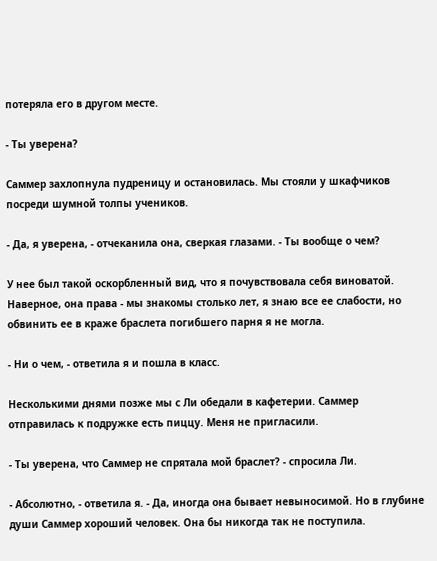потеряла его в другом месте.

- Ты уверена?

Саммер захлопнула пудреницу и остановилась. Мы стояли у шкафчиков посреди шумной толпы учеников.

- Да, я уверена, - отчеканила она, сверкая глазами. - Ты вообще о чем?

У нее был такой оскорбленный вид, что я почувствовала себя виноватой. Наверное, она права - мы знакомы столько лет, я знаю все ее слабости, но обвинить ее в краже браслета погибшего парня я не могла.

- Ни о чем, - ответила я и пошла в класс.

Несколькими днями позже мы с Ли обедали в кафетерии. Саммер отправилась к подружке есть пиццу. Меня не пригласили.

- Ты уверена, что Саммер не спрятала мой браслет? - спросила Ли.

- Абсолютно, - ответила я. - Да, иногда она бывает невыносимой. Но в глубине души Саммер хороший человек. Она бы никогда так не поступила.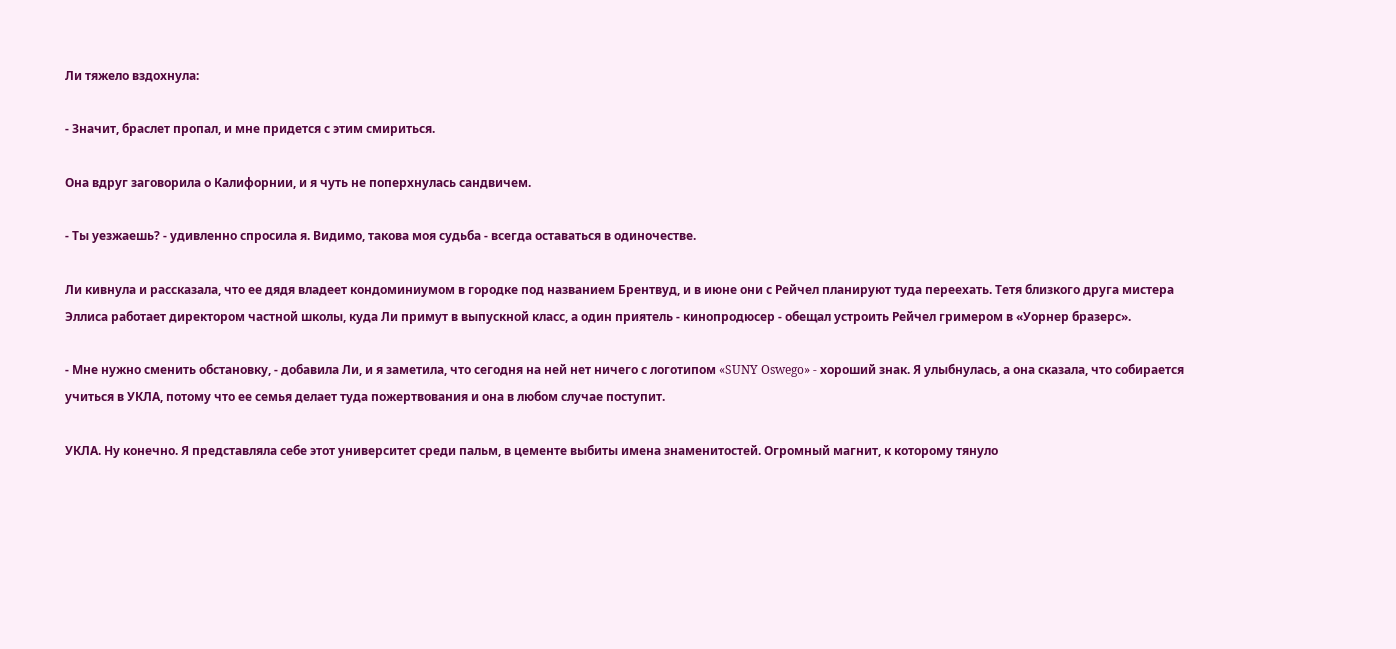Ли тяжело вздохнула:

- Значит, браслет пропал, и мне придется с этим смириться.

Она вдруг заговорила о Калифорнии, и я чуть не поперхнулась сандвичем.

- Ты уезжаешь? - удивленно спросила я. Видимо, такова моя судьба - всегда оставаться в одиночестве.

Ли кивнула и рассказала, что ее дядя владеет кондоминиумом в городке под названием Брентвуд, и в июне они с Рейчел планируют туда переехать. Тетя близкого друга мистера Эллиса работает директором частной школы, куда Ли примут в выпускной класс, а один приятель - кинопродюсер - обещал устроить Рейчел гримером в «Уорнер бразерс».

- Мне нужно сменить обстановку, - добавила Ли, и я заметила, что сегодня на ней нет ничего с логотипом «SUNY Oswego» - хороший знак. Я улыбнулась, а она сказала, что собирается учиться в УКЛА, потому что ее семья делает туда пожертвования и она в любом случае поступит.

УКЛА. Ну конечно. Я представляла себе этот университет среди пальм, в цементе выбиты имена знаменитостей. Огромный магнит, к которому тянуло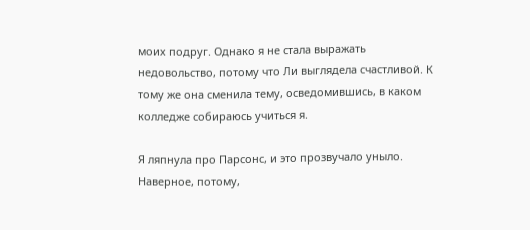моих подруг. Однако я не стала выражать недовольство, потому что Ли выглядела счастливой. К тому же она сменила тему, осведомившись, в каком колледже собираюсь учиться я.

Я ляпнула про Парсонс, и это прозвучало уныло. Наверное, потому,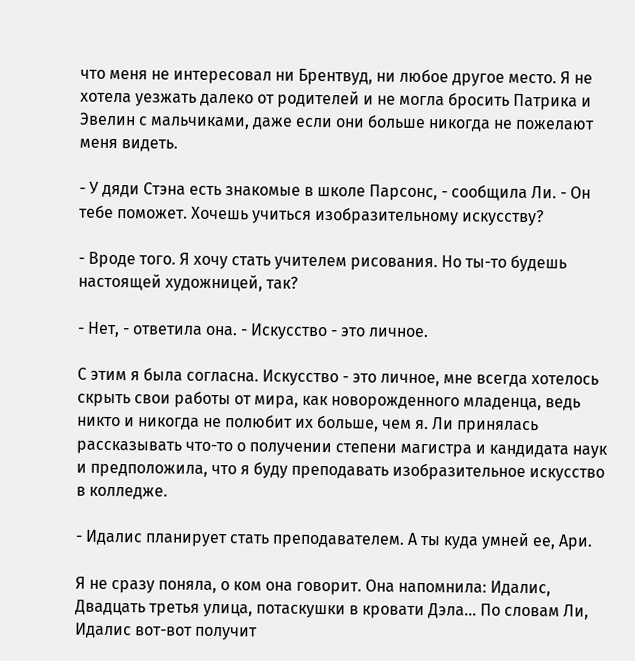что меня не интересовал ни Брентвуд, ни любое другое место. Я не хотела уезжать далеко от родителей и не могла бросить Патрика и Эвелин с мальчиками, даже если они больше никогда не пожелают меня видеть.

- У дяди Стэна есть знакомые в школе Парсонс, - сообщила Ли. - Он тебе поможет. Хочешь учиться изобразительному искусству?

- Вроде того. Я хочу стать учителем рисования. Но ты-то будешь настоящей художницей, так?

- Нет, - ответила она. - Искусство - это личное.

С этим я была согласна. Искусство - это личное, мне всегда хотелось скрыть свои работы от мира, как новорожденного младенца, ведь никто и никогда не полюбит их больше, чем я. Ли принялась рассказывать что-то о получении степени магистра и кандидата наук и предположила, что я буду преподавать изобразительное искусство в колледже.

- Идалис планирует стать преподавателем. А ты куда умней ее, Ари.

Я не сразу поняла, о ком она говорит. Она напомнила: Идалис, Двадцать третья улица, потаскушки в кровати Дэла... По словам Ли, Идалис вот-вот получит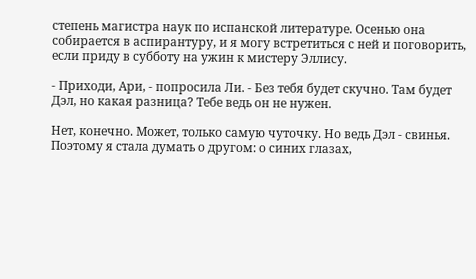степень магистра наук по испанской литературе. Осенью она собирается в аспирантуру, и я могу встретиться с ней и поговорить, если приду в субботу на ужин к мистеру Эллису.

- Приходи, Ари, - попросила Ли. - Без тебя будет скучно. Там будет Дэл, но какая разница? Тебе ведь он не нужен.

Нет, конечно. Может, только самую чуточку. Но ведь Дэл - свинья. Поэтому я стала думать о другом: о синих глазах,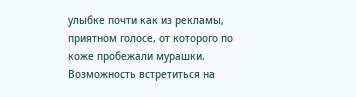улыбке почти как из рекламы, приятном голосе, от которого по коже пробежали мурашки. Возможность встретиться на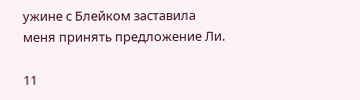ужине с Блейком заставила меня принять предложение Ли.

11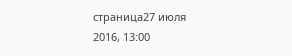страница27 июля 2016, 13:00